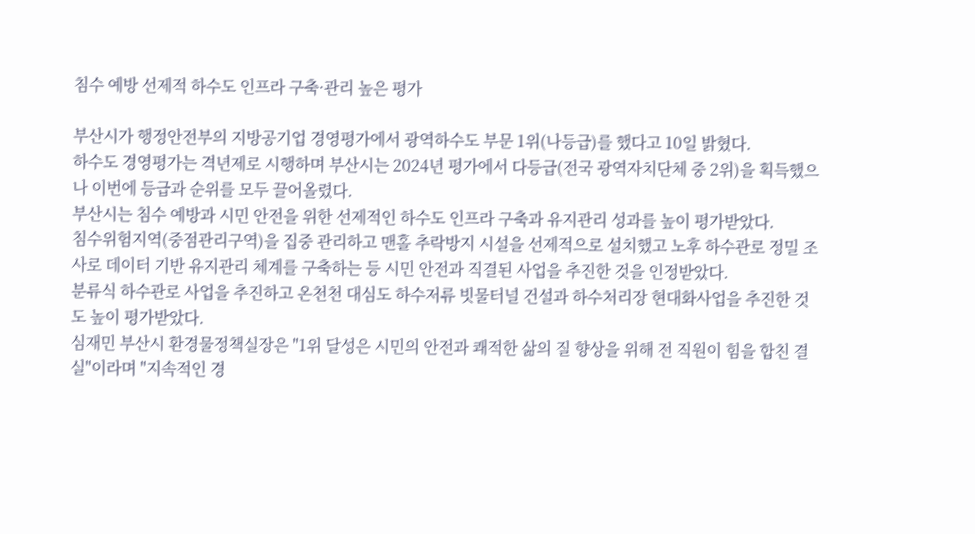침수 예방 선제적 하수도 인프라 구축·관리 높은 평가

부산시가 행정안전부의 지방공기업 경영평가에서 광역하수도 부문 1위(나등급)를 했다고 10일 밝혔다.
하수도 경영평가는 격년제로 시행하며 부산시는 2024년 평가에서 다등급(전국 광역자치단체 중 2위)을 획득했으나 이번에 등급과 순위를 모두 끌어올렸다.
부산시는 침수 예방과 시민 안전을 위한 선제적인 하수도 인프라 구축과 유지관리 성과를 높이 평가받았다.
침수위험지역(중점관리구역)을 집중 관리하고 맨홀 추락방지 시설을 선제적으로 설치했고 노후 하수관로 정밀 조사로 데이터 기반 유지관리 체계를 구축하는 등 시민 안전과 직결된 사업을 추진한 것을 인정받았다.
분류식 하수관로 사업을 추진하고 온천천 대심도 하수저류 빗물터널 건설과 하수처리장 현대화사업을 추진한 것도 높이 평가받았다.
심재민 부산시 환경물정책실장은 "1위 달성은 시민의 안전과 쾌적한 삶의 질 향상을 위해 전 직원이 힘을 합친 결실"이라며 "지속적인 경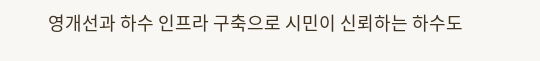영개선과 하수 인프라 구축으로 시민이 신뢰하는 하수도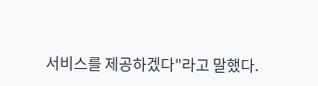서비스를 제공하겠다"라고 말했다.